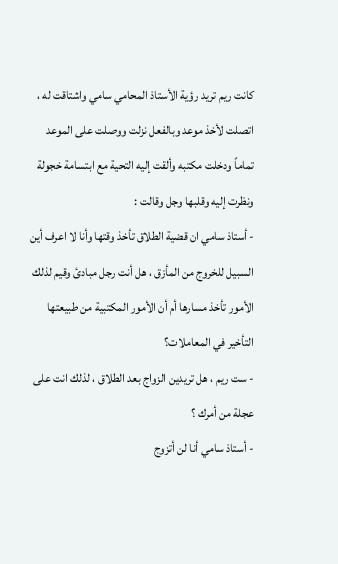كانت ريم تريد رؤية الأستاذ المحامي سامي واشتاقت له ، اتصلت لأخذ موعد وبالفعل نزلت ووصلت على الموعد تماماً ودخلت مكتبه وألقت إليه التحية مع ابتسامة خجولة ونظرت إليه وقلبها وجل وقالت :
- أستاذ سامي ان قضية الطلاق تأخذ وقتها وأنا لا اعرف أين السبيل للخروج من المأزق ، هل أنت رجل مبادئ وقيم لذلك الأمور تأخذ مسارها أم أن الأمور المكتبية من طبيعتها التأخير في المعاملات؟
- ست ريم ، هل تريدين الزواج بعد الطلاق ، لذلك انت على عجلة من أمرك ؟
- أستاذ سامي أنا لن أتزوج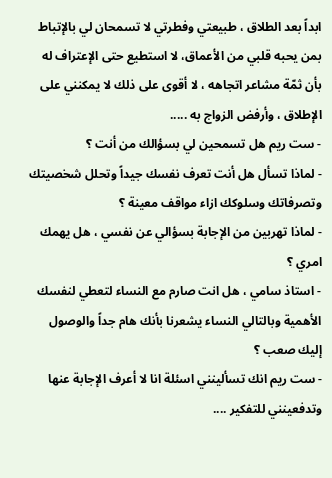ابداً بعد الطلاق ، طبيعتي وفطرتي لا تسمحان لي بالإتباط بمن يحبه قلبي من الأعماق، لا استطيع حتى الإعتراف له بأن ثمّة مشاعر اتجاهه ، لا أقوى على ذلك لا يمكنني على الإطلاق ، وأرفض الزواج به .....
- ست ريم هل تسمحين لي بسؤالك من أنت ؟
- لماذا تسأل هل أنت تعرف نفسك جيداً وتحلل شخصيتك وتصرفاتك وسلوكك ازاء مواقف معينة ؟
- لماذا تهربين من الإجابة بسؤالي عن نفسي ، هل يهمك امري ؟
- استاذ سامي ، هل انت صارم مع النساء لتعطي لنفسك الأهمية وبالتالي النساء يشعرنا بأنك هام جداً والوصول إليك صعب ؟
- ست ريم انك تسألينني اسئلة انا لا أعرف الإجابة عنها وتدفعينني للتفكير ....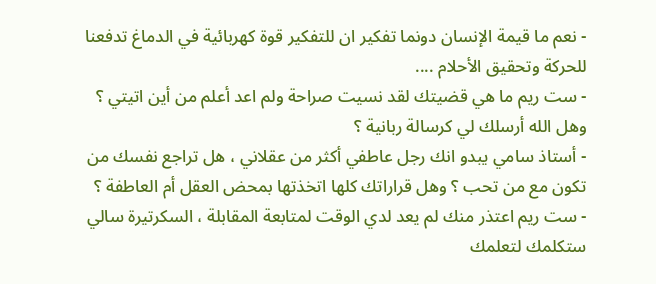- نعم ما قيمة الإنسان دونما تفكير ان للتفكير قوة كهربائية في الدماغ تدفعنا للحركة وتحقيق الأحلام ....
- ست ريم ما هي قضيتك لقد نسيت صراحة ولم اعد أعلم من أين اتيتي ؟ وهل الله أرسلك لي كرسالة ربانية ؟
- أستاذ سامي يبدو انك رجل عاطفي أكثر من عقلاني ، هل تراجع نفسك من تكون مع من تحب ؟ وهل قراراتك كلها اتخذتها بمحض العقل أم العاطفة ؟
- ست ريم اعتذر منك لم يعد لدي الوقت لمتابعة المقابلة ، السكرتيرة سالي ستكلمك لتعلمك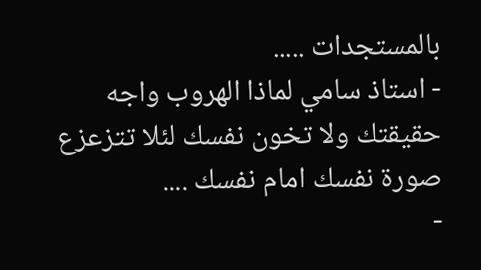بالمستجدات .....
- استاذ سامي لماذا الهروب واجه حقيقتك ولا تخون نفسك لئلا تتزعزع صورة نفسك امام نفسك ....
-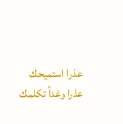عذرا استميحك عذرا وغداً تكلمك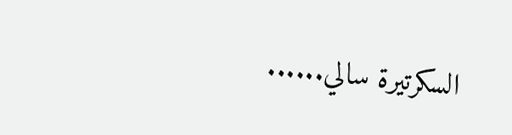السكرتيرة سالي......